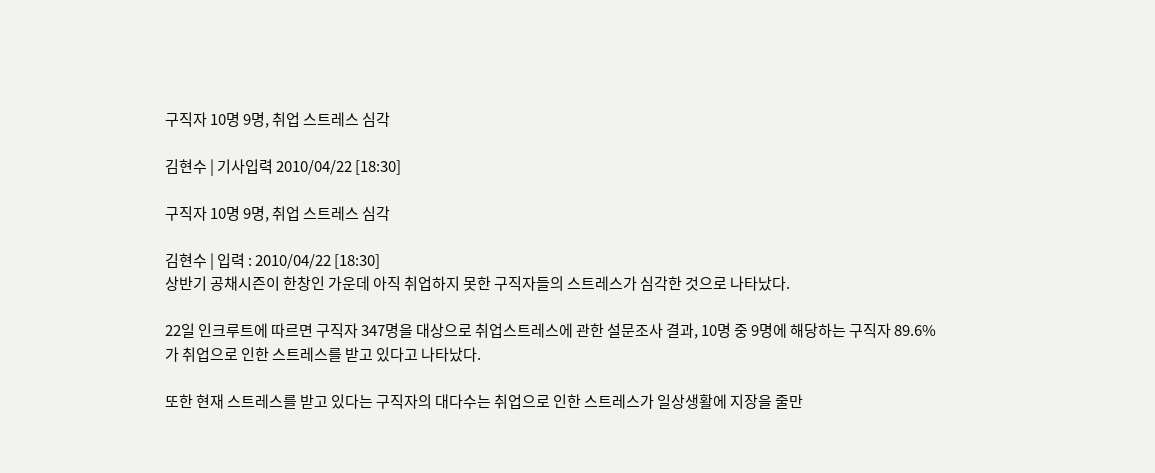구직자 10명 9명, 취업 스트레스 심각

김현수 | 기사입력 2010/04/22 [18:30]

구직자 10명 9명, 취업 스트레스 심각

김현수 | 입력 : 2010/04/22 [18:30]
상반기 공채시즌이 한창인 가운데 아직 취업하지 못한 구직자들의 스트레스가 심각한 것으로 나타났다.

22일 인크루트에 따르면 구직자 347명을 대상으로 취업스트레스에 관한 설문조사 결과, 10명 중 9명에 해당하는 구직자 89.6%가 취업으로 인한 스트레스를 받고 있다고 나타났다.

또한 현재 스트레스를 받고 있다는 구직자의 대다수는 취업으로 인한 스트레스가 일상생활에 지장을 줄만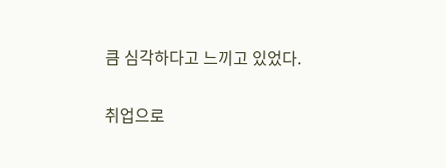큼 심각하다고 느끼고 있었다.

취업으로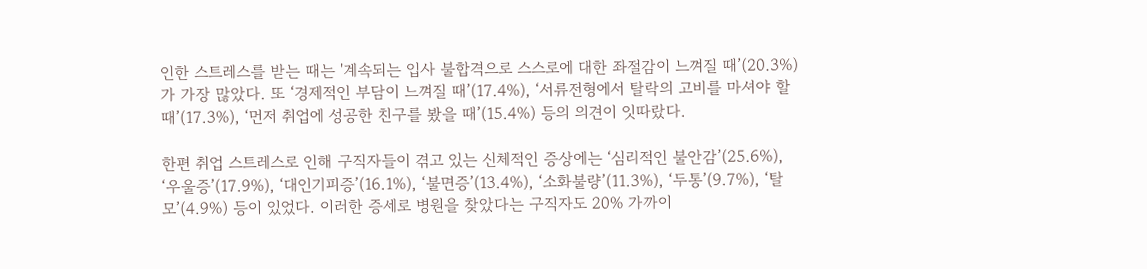인한 스트레스를 받는 때는 '계속되는 입사 불합격으로 스스로에 대한 좌절감이 느껴질 때’(20.3%)가 가장 많았다. 또 ‘경제적인 부담이 느껴질 때’(17.4%), ‘서류전형에서 탈락의 고비를 마셔야 할 때’(17.3%), ‘먼저 취업에 성공한 친구를 봤을 때’(15.4%) 등의 의견이 잇따랐다.

한편 취업 스트레스로 인해 구직자들이 겪고 있는 신체적인 증상에는 ‘심리적인 불안감’(25.6%), ‘우울증’(17.9%), ‘대인기피증’(16.1%), ‘불면증’(13.4%), ‘소화불량’(11.3%), ‘두통’(9.7%), ‘탈모’(4.9%) 등이 있었다. 이러한 증세로 병원을 찾았다는 구직자도 20% 가까이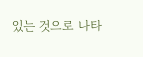있는 것으로 나타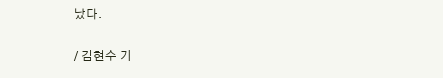났다.

/ 김현수 기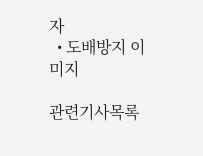자
  • 도배방지 이미지

관련기사목록